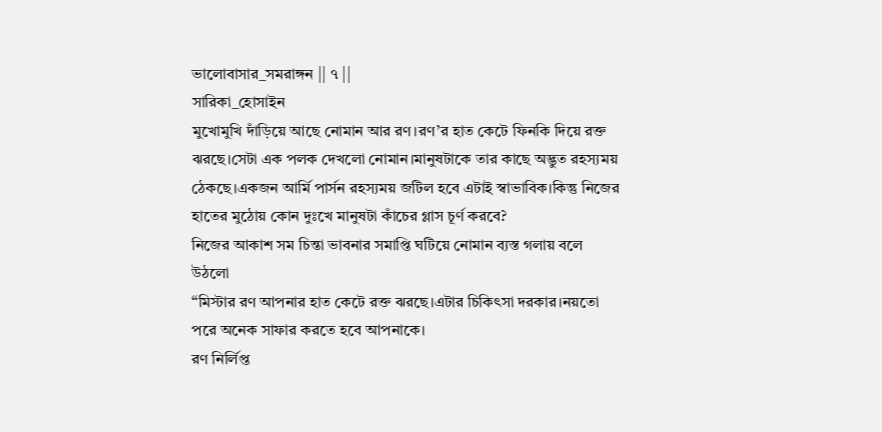ভালোবাসার_সমরাঙ্গন || ৭ ||
সারিকা_হোসাইন
মুখোমুখি দাঁড়িয়ে আছে নোমান আর রণ।রণ’র হাত কেটে ফিনকি দিয়ে রক্ত ঝরছে।সেটা এক পলক দেখলো নোমান।মানুষটাকে তার কাছে অদ্ভুত রহস্যময় ঠেকছে।একজন আর্মি পার্সন রহস্যময় জটিল হবে এটাই স্বাভাবিক।কিন্তু নিজের হাতের মুঠোয় কোন দুঃখে মানুষটা কাঁচের গ্লাস চূর্ণ করবে?
নিজের আকাশ সম চিন্তা ভাবনার সমাপ্তি ঘটিয়ে নোমান ব্যস্ত গলায় বলে উঠলো
“মিস্টার রণ আপনার হাত কেটে রক্ত ঝরছে।এটার চিকিৎসা দরকার।নয়তো পরে অনেক সাফার করতে হবে আপনাকে।
রণ নির্লিপ্ত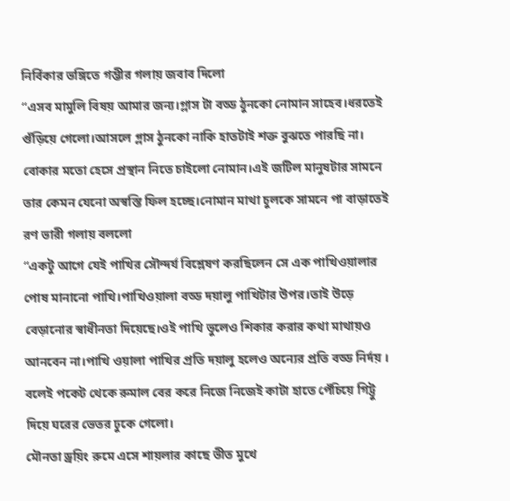নির্বিকার ভঙ্গিতে গম্ভীর গলায় জবাব দিলো
“এসব মামুলি বিষয় আমার জন্য।গ্লাস টা বড্ড ঠুনকো নোমান সাহেব।ধরতেই গুঁড়িয়ে গেলো।আসলে গ্লাস ঠুনকো নাকি হাতটাই শক্ত বুঝতে পারছি না।
বোকার মতো হেসে প্রস্থান নিতে চাইলো নোমান।এই জটিল মানুষটার সামনে তার কেমন যেনো অস্বস্তি ফিল হচ্ছে।নোমান মাথা চুলকে সামনে পা বাড়াতেই রণ ভারী গলায় বললো
“একটু আগে যেই পাখির সৌন্দর্য বিশ্লেষণ করছিলেন সে এক পাখিওয়ালার পোষ মানানো পাখি।পাখিওয়ালা বড্ড দয়ালু পাখিটার উপর।তাই উড়ে বেড়ানোর স্বাধীনতা দিয়েছে।ওই পাখি ভুলেও শিকার করার কথা মাথায়ও আনবেন না।পাখি ওয়ালা পাখির প্রতি দয়ালু হলেও অন্যের প্রতি বড্ড নির্দয় ।
বলেই পকেট থেকে রুমাল বের করে নিজে নিজেই কাটা হাতে পেঁচিয়ে গিট্টু দিয়ে ঘরের ভেতর ঢুকে গেলো।
মৌনতা ড্রয়িং রুমে এসে শায়লার কাছে ভীত মুখে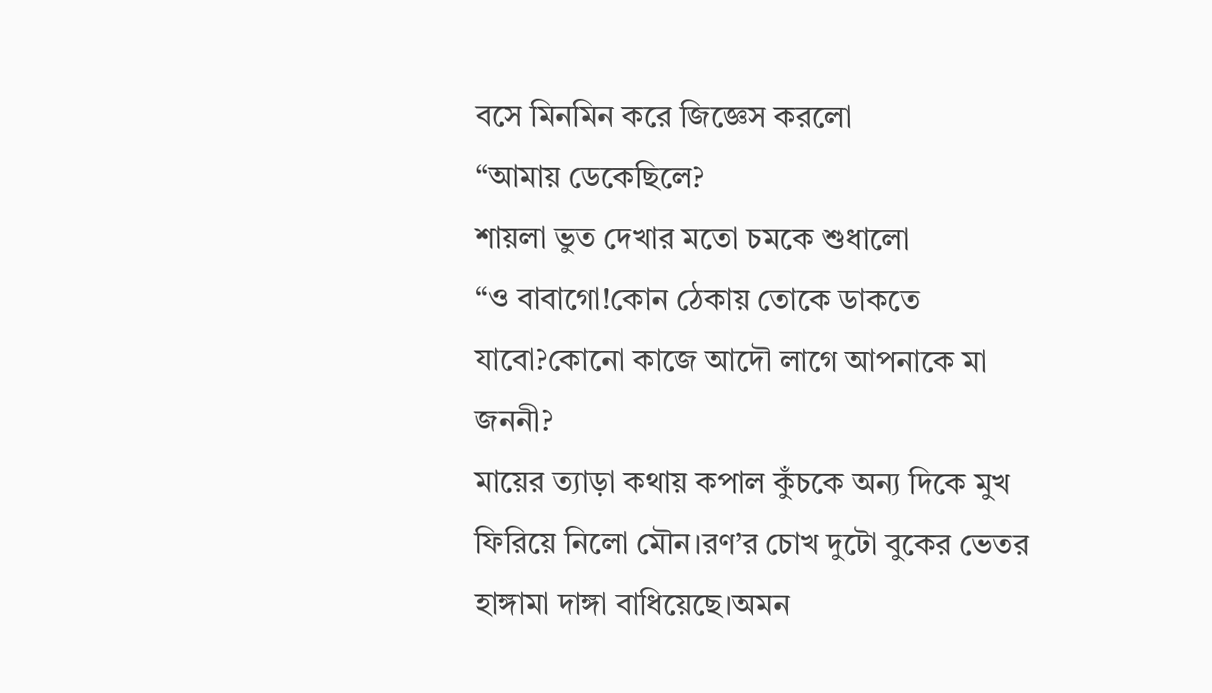বসে মিনমিন করে জিজ্ঞেস করলো
“আমায় ডেকেছিলে?
শায়লা ভুত দেখার মতো চমকে শুধালো
“ও বাবাগো!কোন ঠেকায় তোকে ডাকতে যাবো?কোনো কাজে আদৌ লাগে আপনাকে মা জননী?
মায়ের ত্যাড়া কথায় কপাল কুঁচকে অন্য দিকে মুখ ফিরিয়ে নিলো মৌন।রণ’র চোখ দুটো বুকের ভেতর হাঙ্গামা দাঙ্গা বাধিয়েছে।অমন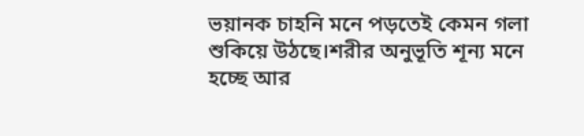ভয়ানক চাহনি মনে পড়তেই কেমন গলা শুকিয়ে উঠছে।শরীর অনুভূতি শূন্য মনে হচ্ছে আর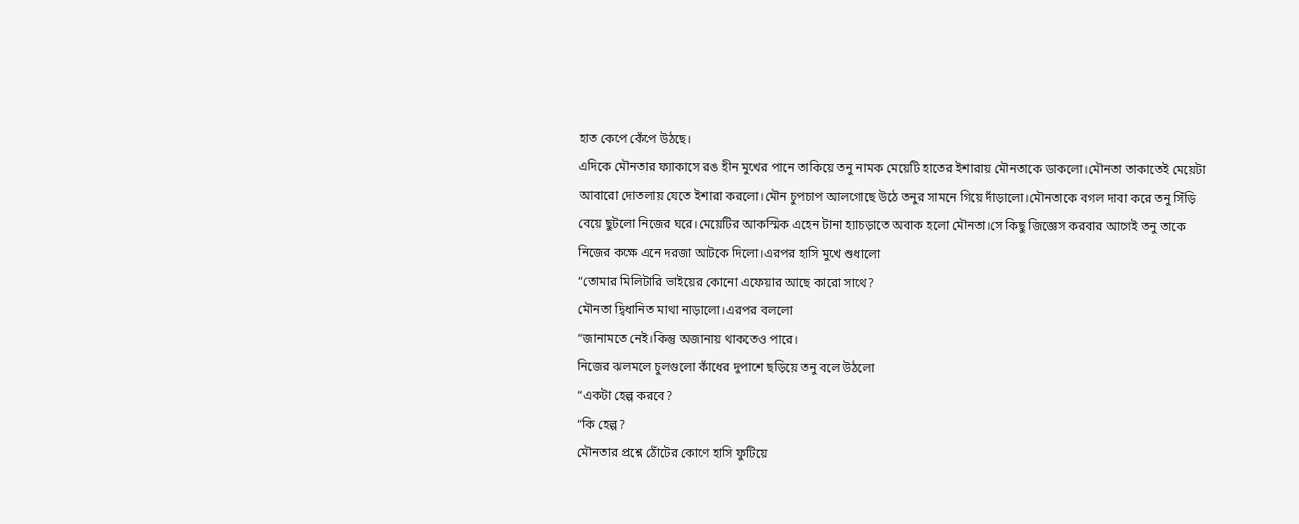হাত কেপে কেঁপে উঠছে।
এদিকে মৌনতার ফ্যাকাসে রঙ হীন মুখের পানে তাকিয়ে তনু নামক মেয়েটি হাতের ইশারায় মৌনতাকে ডাকলো।মৌনতা তাকাতেই মেয়েটা আবারো দোতলায় যেতে ইশারা করলো।মৌন চুপচাপ আলগোছে উঠে তনুর সামনে গিয়ে দাঁড়ালো।মৌনতাকে বগল দাবা করে তনু সিঁড়ি বেয়ে ছুটলো নিজের ঘরে।মেয়েটির আকস্মিক এহেন টানা হ্যাচড়াতে অবাক হলো মৌনতা।সে কিছু জিজ্ঞেস করবার আগেই তনু তাকে নিজের কক্ষে এনে দরজা আটকে দিলো।এরপর হাসি মুখে শুধালো
“তোমার মিলিটারি ভাইয়ের কোনো এফেয়ার আছে কারো সাথে?
মৌনতা দ্বিধানিত মাথা নাড়ালো।এরপর বললো
“জানামতে নেই।কিন্তু অজানায় থাকতেও পারে।
নিজের ঝলমলে চুলগুলো কাঁধের দুপাশে ছড়িয়ে তনু বলে উঠলো
“একটা হেল্প করবে?
“কি হেল্প?
মৌনতার প্রশ্নে ঠোঁটের কোণে হাসি ফুটিয়ে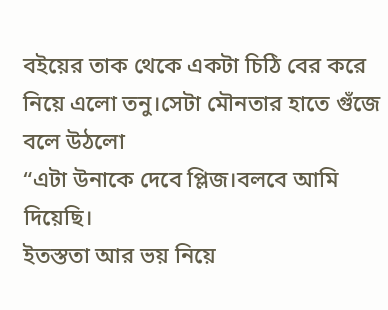বইয়ের তাক থেকে একটা চিঠি বের করে নিয়ে এলো তনু।সেটা মৌনতার হাতে গুঁজে বলে উঠলো
“এটা উনাকে দেবে প্লিজ।বলবে আমি দিয়েছি।
ইতস্ততা আর ভয় নিয়ে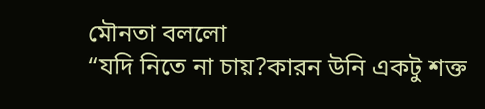মৌনতা বললো
“যদি নিতে না চায়?কারন উনি একটু শক্ত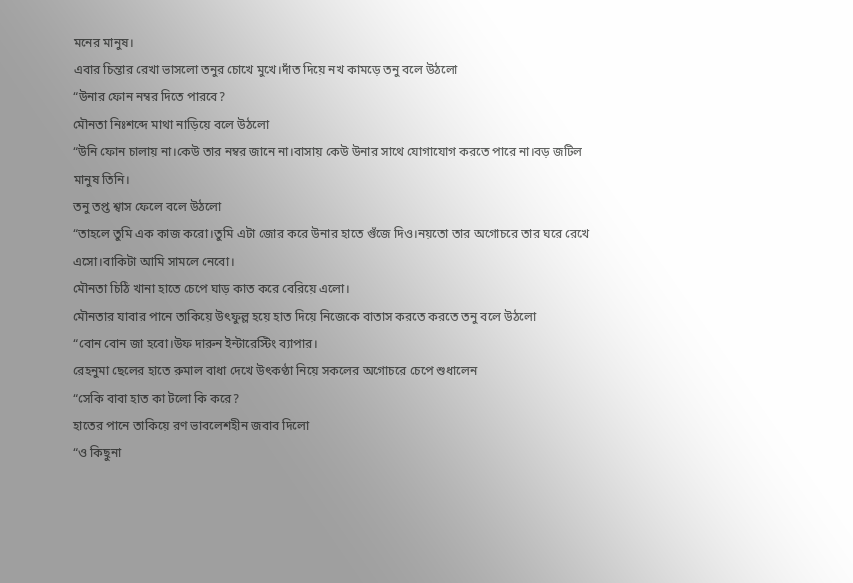মনের মানুষ।
এবার চিন্তার রেখা ভাসলো তনুর চোখে মুখে।দাঁত দিয়ে নখ কামড়ে তনু বলে উঠলো
“উনার ফোন নম্বর দিতে পারবে?
মৌনতা নিঃশব্দে মাথা নাড়িয়ে বলে উঠলো
“উনি ফোন চালায় না।কেউ তার নম্বর জানে না।বাসায় কেউ উনার সাথে যোগাযোগ করতে পারে না।বড় জটিল মানুষ তিনি।
তনু তপ্ত শ্বাস ফেলে বলে উঠলো
“তাহলে তুমি এক কাজ করো।তুমি এটা জোর করে উনার হাতে গুঁজে দিও।নয়তো তার অগোচরে তার ঘরে রেখে এসো।বাকিটা আমি সামলে নেবো।
মৌনতা চিঠি খানা হাতে চেপে ঘাড় কাত করে বেরিয়ে এলো।
মৌনতার যাবার পানে তাকিয়ে উৎফুল্ল হয়ে হাত দিয়ে নিজেকে বাতাস করতে করতে তনু বলে উঠলো
“বোন বোন জা হবো।উফ দারুন ইন্টারেস্টিং ব্যাপার।
রেহনুমা ছেলের হাতে রুমাল বাধা দেখে উৎকণ্ঠা নিয়ে সকলের অগোচরে চেপে শুধালেন
“সেকি বাবা হাত কা টলো কি করে?
হাতের পানে তাকিয়ে রণ ভাবলেশহীন জবাব দিলো
“ও কিছুনা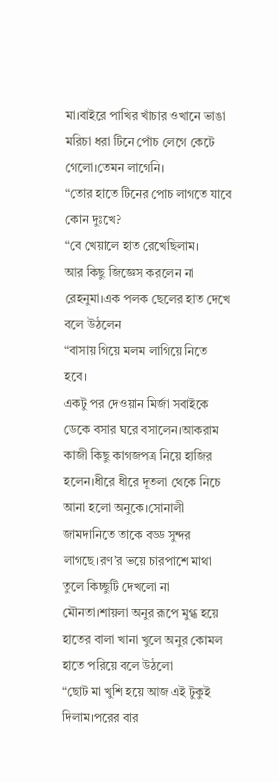মা।বাইরে পাখির খাঁচার ওখানে ভাঙা মরিচা ধরা টিনে পোঁচ লেগে কেটে গেলো।তেমন লাগেনি।
“তোর হাতে টিনের পোচ লাগতে যাবে কোন দুঃখে?
“বে খেয়ালে হাত রেখেছিলাম।
আর কিছু জিজ্ঞেস করলেন না রেহনুমা।এক পলক ছেলের হাত দেখে বলে উঠলেন
“বাসায় গিয়ে মলম লাগিয়ে নিতে হবে।
একটু পর দেওয়ান মির্জা সবাইকে ডেকে বসার ঘরে বসালেন।আকরাম কাজী কিছু কাগজপত্র নিয়ে হাজির হলেন।ধীরে ধীরে দূতলা থেকে নিচে আনা হলো অনুকে।সোনালী জামদানিতে তাকে বড্ড সুন্দর লাগছে।রণ’র ভয়ে চারপাশে মাথা তুলে কিচ্ছুটি দেখলো না মৌনতা।শায়লা অনুর রূপে মুগ্ধ হয়ে হাতের বালা খানা খুলে অনুর কোমল হাতে পরিয়ে বলে উঠলো
“ছোট মা খুশি হয়ে আজ এই টুকুই দিলাম।পরের বার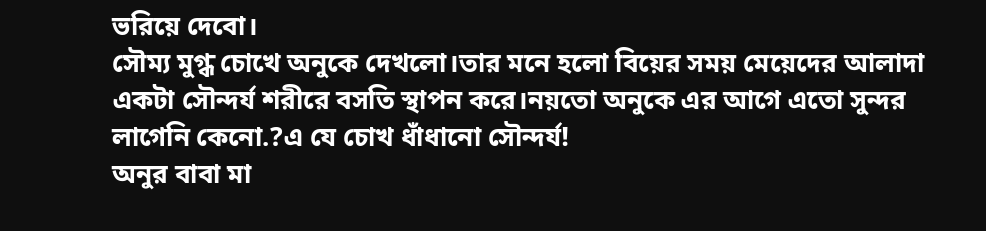ভরিয়ে দেবো।
সৌম্য মুগ্ধ চোখে অনুকে দেখলো।তার মনে হলো বিয়ের সময় মেয়েদের আলাদা একটা সৌন্দর্য শরীরে বসতি স্থাপন করে।নয়তো অনুকে এর আগে এতো সুন্দর লাগেনি কেনো.?এ যে চোখ ধাঁধানো সৌন্দর্য!
অনুর বাবা মা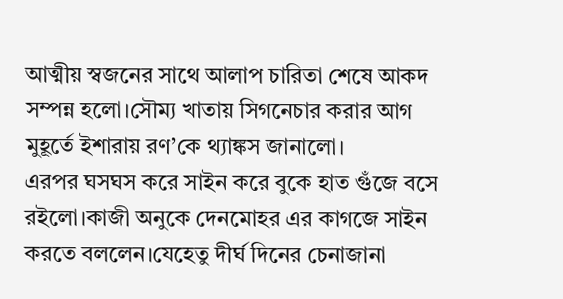আত্মীয় স্বজনের সাথে আলাপ চারিতা শেষে আকদ সম্পন্ন হলো।সৌম্য খাতায় সিগনেচার করার আগ মুহূর্তে ইশারায় রণ’কে থ্যাঙ্কস জানালো।
এরপর ঘসঘস করে সাইন করে বুকে হাত গুঁজে বসে রইলো।কাজী অনুকে দেনমোহর এর কাগজে সাইন করতে বললেন।যেহেতু দীর্ঘ দিনের চেনাজানা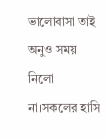ভালোবাসা তাই অনুও সময় নিলো না।সকলের হাসি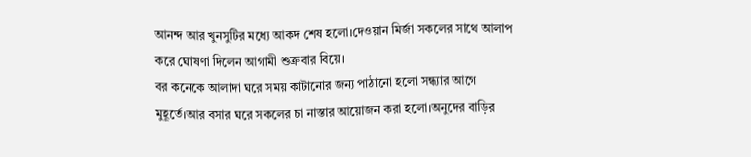আনন্দ আর খুনসুটির মধ্যে আকদ শেষ হলো।দেওয়ান মির্জা সকলের সাথে আলাপ করে ঘোষণা দিলেন আগামী শুক্রবার বিয়ে।
বর কনেকে আলাদা ঘরে সময় কাটানোর জন্য পাঠানো হলো সন্ধ্যার আগে মুহূর্তে।আর বসার ঘরে সকলের চা নাস্তার আয়োজন করা হলো।অনুদের বাড়ির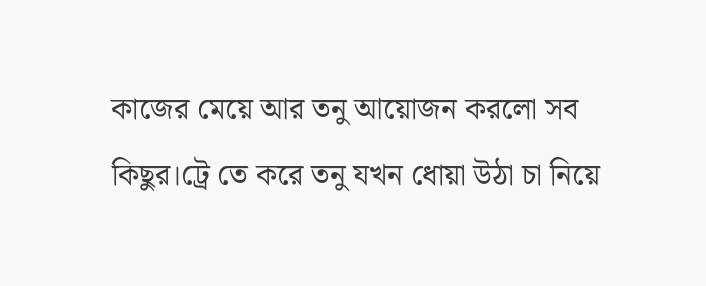কাজের মেয়ে আর তনু আয়োজন করলো সব কিছুর।ট্রে তে করে তনু যখন ধোয়া উঠা চা নিয়ে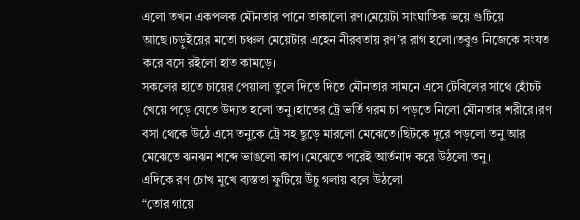এলো তখন একপলক মৌনতার পানে তাকালো রণ।মেয়েটা সাংঘাতিক ভয়ে গুটিয়ে আছে।চড়ুইয়ের মতো চঞ্চল মেয়েটার এহেন নীরবতায় রণ’র রাগ হলো।তবুও নিজেকে সংযত করে বসে রইলো হাত কামড়ে।
সকলের হাতে চায়ের পেয়ালা তুলে দিতে দিতে মৌনতার সামনে এসে টেবিলের সাথে হোঁচট খেয়ে পড়ে যেতে উদ্যত হলো তনু।হাতের ট্রে ভর্তি গরম চা পড়তে নিলো মৌনতার শরীরে।রণ বসা থেকে উঠে এসে তনুকে ট্রে সহ ছুড়ে মারলো মেঝেতে।ছিটকে দূরে পড়লো তনু আর মেঝেতে ঝনঝন শব্দে ভাঙলো কাপ।মেঝেতে পরেই আর্তনাদ করে উঠলো তনু।
এদিকে রণ চোখ মুখে ব্যস্ততা ফুটিয়ে উঁচু গলায় বলে উঠলো
“তোর গায়ে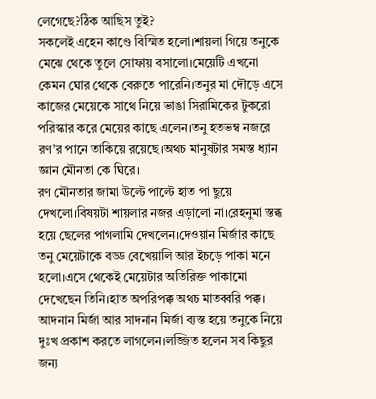লেগেছে?ঠিক আছিস তুই?
সকলেই এহেন কাণ্ডে বিস্মিত হলো।শায়লা গিয়ে তনুকে মেঝে থেকে তুলে সোফায় বসালো।মেয়েটি এখনো কেমন ঘোর থেকে বেরুতে পারেনি।তনুর মা দৌড়ে এসে কাজের মেয়েকে সাথে নিয়ে ভাঙা সিরামিকের টুকরো পরিস্কার করে মেয়ের কাছে এলেন।তনু হতভম্ব নজরে রণ’র পানে তাকিয়ে রয়েছে।অথচ মানুষটার সমস্ত ধ্যান জ্ঞান মৌনতা কে ঘিরে।
রণ মৌনতার জামা উল্টে পাল্টে হাত পা ছুয়ে দেখলো।বিষয়টা শায়লার নজর এড়ালো না।রেহনুমা স্তব্ধ হয়ে ছেলের পাগলামি দেখলেন।দেওয়ান মির্জার কাছে তনু মেয়েটাকে বড্ড বেখেয়ালি আর ইচড়ে পাকা মনে হলো।এসে থেকেই মেয়েটার অতিরিক্ত পাকামো দেখেছেন তিনি।হাত অপরিপক্ক অথচ মাতব্বরি পক্ক।
আদনান মির্জা আর সাদনান মির্জা ব্যস্ত হয়ে তনুকে নিয়ে দুঃখ প্রকাশ করতে লাগলেন।লজ্জিত হলেন সব কিছুর জন্য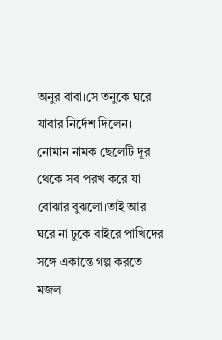অনুর বাবা।সে তনুকে ঘরে যাবার নির্দেশ দিলেন।
নোমান নামক ছেলেটি দূর থেকে সব পরখ করে যা বোঝার বুঝলো।তাই আর ঘরে না ঢুকে বাইরে পাখিদের সঙ্গে একান্তে গল্প করতে মজল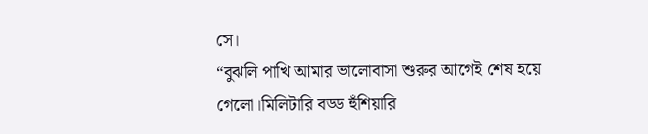সে।
“বুঝলি পাখি আমার ভালোবাসা শুরুর আগেই শেষ হয়ে গেলো।মিলিটারি বড্ড হুঁশিয়ারি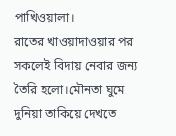পাখিওয়ালা।
রাতের খাওয়াদাওয়ার পর সকলেই বিদায় নেবার জন্য তৈরি হলো।মৌনতা ঘুমে দুনিয়া তাকিয়ে দেখতে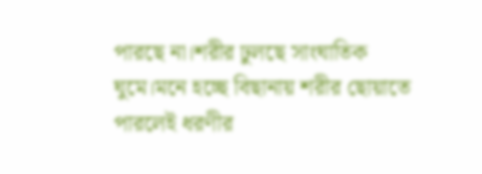পারছে না।শরীর ঢুলছে সাংঘাতিক ঘুমে।মনে হচ্ছে বিছানায় শরীর ছোয়াতে পারলেই ধরণীর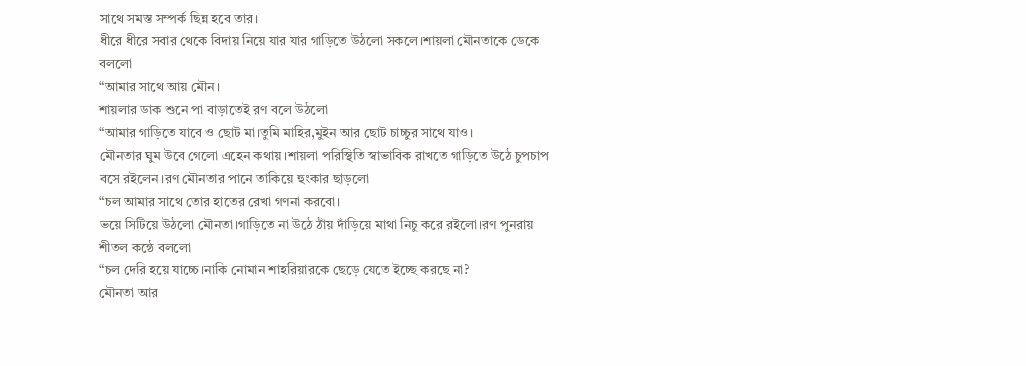সাথে সমস্ত সম্পর্ক ছিন্ন হবে তার।
ধীরে ধীরে সবার থেকে বিদায় নিয়ে যার যার গাড়িতে উঠলো সকলে।শায়লা মৌনতাকে ডেকে বললো
“আমার সাথে আয় মৌন।
শায়লার ডাক শুনে পা বাড়াতেই রণ বলে উঠলো
“আমার গাড়িতে যাবে ও ছোট মা।তুমি মাহির,মুইন আর ছোট চাচ্চুর সাথে যাও।
মৌনতার ঘুম উবে গেলো এহেন কথায়।শায়লা পরিস্থিতি স্বাভাবিক রাখতে গাড়িতে উঠে চুপচাপ বসে রইলেন।রণ মৌনতার পানে তাকিয়ে হুংকার ছাড়লো
“চল আমার সাথে তোর হাতের রেখা গণনা করবো।
ভয়ে সিটিয়ে উঠলো মৌনতা।গাড়িতে না উঠে ঠাঁয় দাঁড়িয়ে মাথা নিচু করে রইলো।রণ পুনরায় শীতল কন্ঠে বললো
“চল দেরি হয়ে যাচ্চে।নাকি নোমান শাহরিয়ারকে ছেড়ে যেতে ইচ্ছে করছে না?
মৌনতা আর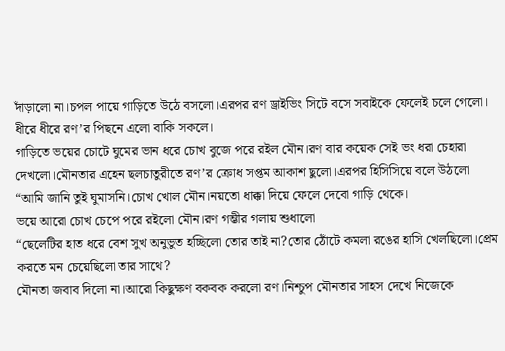দাঁড়ালো না।চপল পায়ে গাড়িতে উঠে বসলো।এরপর রণ ড্রাইভিং সিটে বসে সবাইকে ফেলেই চলে গেলো।
ধীরে ধীরে রণ’র পিছনে এলো বাকি সকলে।
গাড়িতে ভয়ের চোটে ঘুমের ভান ধরে চোখ বুজে পরে রইল মৌন।রণ বার কয়েক সেই ভং ধরা চেহারা দেখলো।মৌনতার এহেন ছলচাতুরীতে রণ’র ক্রোধ সপ্তম আকাশ ছুলো।এরপর হিসিসিয়ে বলে উঠলো
“আমি জানি তুই ঘুমাসনি।চোখ খোল মৌন।নয়তো ধাক্কা দিয়ে ফেলে দেবো গাড়ি থেকে।
ভয়ে আরো চোখ চেপে পরে রইলো মৌন।রণ গম্ভীর গলায় শুধালো
“ছেলেটির হাত ধরে বেশ সুখ অনুভুত হচ্ছিলো তোর তাই না?তোর ঠোঁটে কমলা রঙের হাসি খেলছিলো।প্রেম করতে মন চেয়েছিলো তার সাথে?
মৌনতা জবাব দিলো না।আরো কিছুক্ষণ বকবক করলো রণ।নিশ্চুপ মৌনতার সাহস দেখে নিজেকে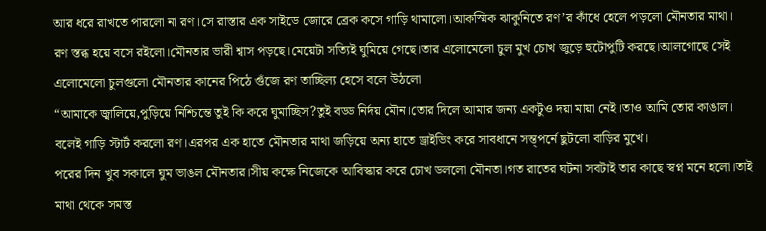আর ধরে রাখতে পারলো না রণ।সে রাস্তার এক সাইডে জোরে ব্রেক কসে গাড়ি থামালো।আকস্মিক ঝাকুনিতে রণ’র কাঁধে হেলে পড়লো মৌনতার মাথা।
রণ স্তব্ধ হয়ে বসে রইলো।মৌনতার ভারী শ্বাস পড়ছে।মেয়েটা সত্যিই ঘুমিয়ে গেছে।তার এলোমেলো চুল মুখ চোখ জুড়ে হুটোপুটি করছে।আলগোছে সেই এলোমেলো চুলগুলো মৌনতার কানের পিঠে গুঁজে রণ তাচ্ছিল্য হেসে বলে উঠলো
“আমাকে জ্বালিয়ে,পুড়িয়ে নিশ্চিন্তে তুই কি করে ঘুমাচ্ছিস?তুই বড্ড নির্দয় মৌন।তোর দিলে আমার জন্য একটুও দয়া মায়া নেই।তাও আমি তোর কাঙাল।
বলেই গাড়ি স্টার্ট করলো রণ।এরপর এক হাতে মৌনতার মাথা জড়িয়ে অন্য হাতে ড্রাইভিং করে সাবধানে সন্ত্পর্নে ছুটলো বাড়ির মুখে।
পরের দিন খুব সকালে ঘুম ভাঙল মৌনতার।সীয় কক্ষে নিজেকে আবিস্কার করে চোখ ডললো মৌনতা।গত রাতের ঘটনা সবটাই তার কাছে স্বপ্ন মনে হলো।তাই মাথা থেকে সমস্ত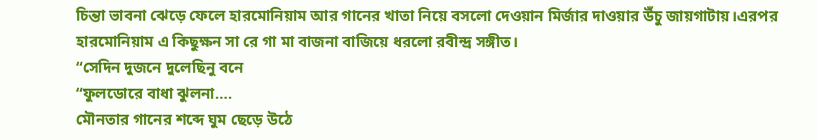চিন্তা ভাবনা ঝেড়ে ফেলে হারমোনিয়াম আর গানের খাতা নিয়ে বসলো দেওয়ান মির্জার দাওয়ার উঁচু জায়গাটায়।এরপর হারমোনিয়াম এ কিছুক্ষন সা রে গা মা বাজনা বাজিয়ে ধরলো রবীন্দ্র সঙ্গীত।
“সেদিন দুজনে দুলেছিনু বনে
“ফুলডোরে বাধা ঝুলনা….
মৌনতার গানের শব্দে ঘুম ছেড়ে উঠে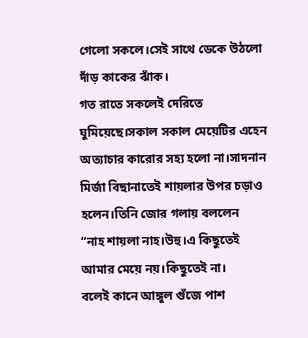গেলো সকলে।সেই সাথে ডেকে উঠলো দাঁড় কাকের ঝাঁক।
গত রাতে সকলেই দেরিতে ঘুমিয়েছে।সকাল সকাল মেয়েটির এহেন অত্যাচার কারোর সহ্য হলো না।সাদনান মির্জা বিছানাতেই শায়লার উপর চড়াও হলেন।তিনি জোর গলায় বললেন
“নাহ শায়লা নাহ।উহু।এ কিছুতেই আমার মেয়ে নয়।কিছুতেই না।
বলেই কানে আঙ্গুল গুঁজে পাশ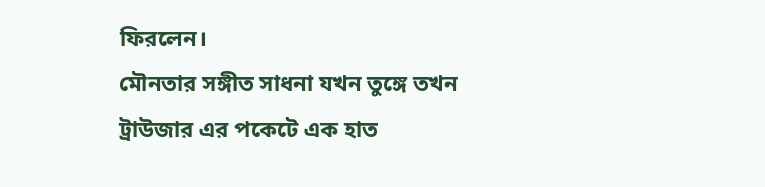ফিরলেন।
মৌনতার সঙ্গীত সাধনা যখন তুঙ্গে তখন ট্রাউজার এর পকেটে এক হাত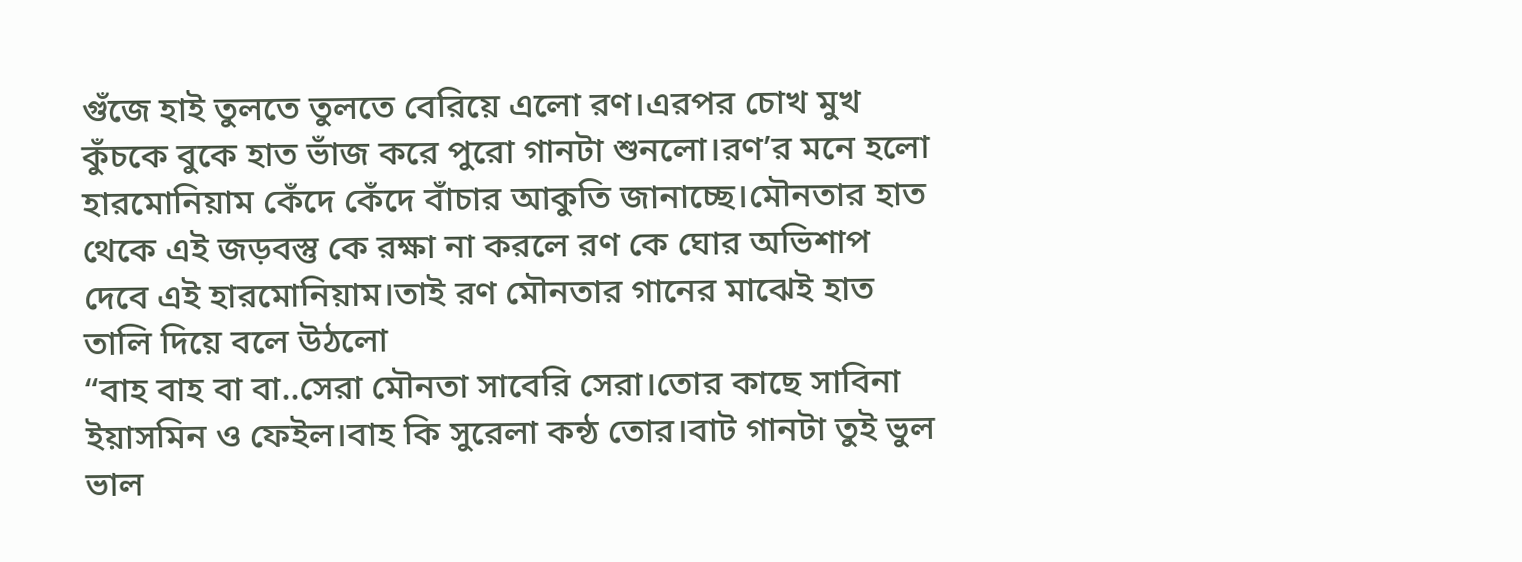গুঁজে হাই তুলতে তুলতে বেরিয়ে এলো রণ।এরপর চোখ মুখ কুঁচকে বুকে হাত ভাঁজ করে পুরো গানটা শুনলো।রণ’র মনে হলো হারমোনিয়াম কেঁদে কেঁদে বাঁচার আকুতি জানাচ্ছে।মৌনতার হাত থেকে এই জড়বস্তু কে রক্ষা না করলে রণ কে ঘোর অভিশাপ দেবে এই হারমোনিয়াম।তাই রণ মৌনতার গানের মাঝেই হাত তালি দিয়ে বলে উঠলো
“বাহ বাহ বা বা..সেরা মৌনতা সাবেরি সেরা।তোর কাছে সাবিনা ইয়াসমিন ও ফেইল।বাহ কি সুরেলা কন্ঠ তোর।বাট গানটা তুই ভুল ভাল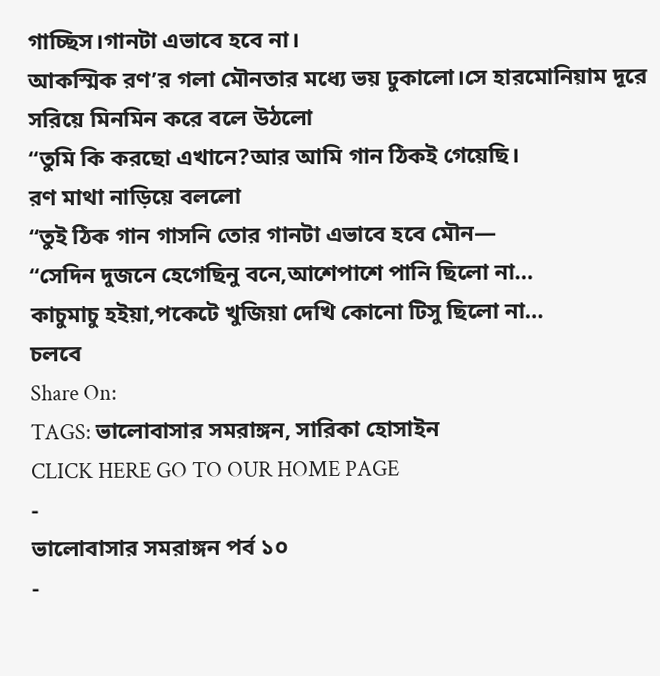গাচ্ছিস।গানটা এভাবে হবে না।
আকস্মিক রণ’র গলা মৌনতার মধ্যে ভয় ঢুকালো।সে হারমোনিয়াম দূরে সরিয়ে মিনমিন করে বলে উঠলো
“তুমি কি করছো এখানে?আর আমি গান ঠিকই গেয়েছি।
রণ মাথা নাড়িয়ে বললো
“তুই ঠিক গান গাসনি তোর গানটা এভাবে হবে মৌন―
“সেদিন দুজনে হেগেছিনু বনে,আশেপাশে পানি ছিলো না…
কাচুমাচু হইয়া,পকেটে খুজিয়া দেখি কোনো টিসু ছিলো না…
চলবে
Share On:
TAGS: ভালোবাসার সমরাঙ্গন, সারিকা হোসাইন
CLICK HERE GO TO OUR HOME PAGE
-
ভালোবাসার সমরাঙ্গন পর্ব ১০
-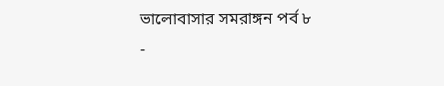ভালোবাসার সমরাঙ্গন পর্ব ৮
-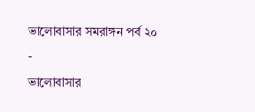ভালোবাসার সমরাঙ্গন পর্ব ২০
-
ভালোবাসার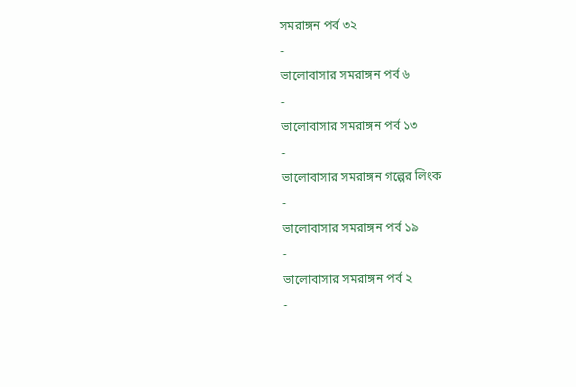সমরাঙ্গন পর্ব ৩২
-
ভালোবাসার সমরাঙ্গন পর্ব ৬
-
ভালোবাসার সমরাঙ্গন পর্ব ১৩
-
ভালোবাসার সমরাঙ্গন গল্পের লিংক
-
ভালোবাসার সমরাঙ্গন পর্ব ১৯
-
ভালোবাসার সমরাঙ্গন পর্ব ২
-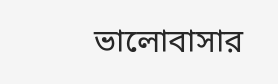ভালোবাসার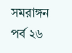সমরাঙ্গন পর্ব ২৬